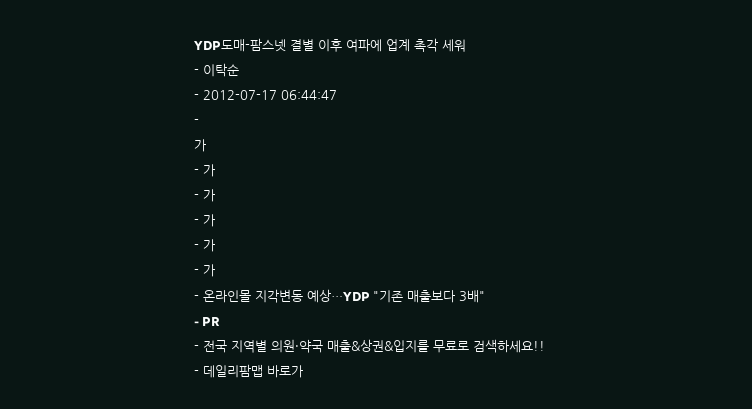YDP도매-팜스넷 결별 이후 여파에 업계 촉각 세워
- 이탁순
- 2012-07-17 06:44:47
-
가
- 가
- 가
- 가
- 가
- 가
- 온라인몰 지각변동 예상…YDP "기존 매출보다 3배"
- PR
- 전국 지역별 의원·약국 매출&상권&입지를 무료로 검색하세요!!
- 데일리팜맵 바로가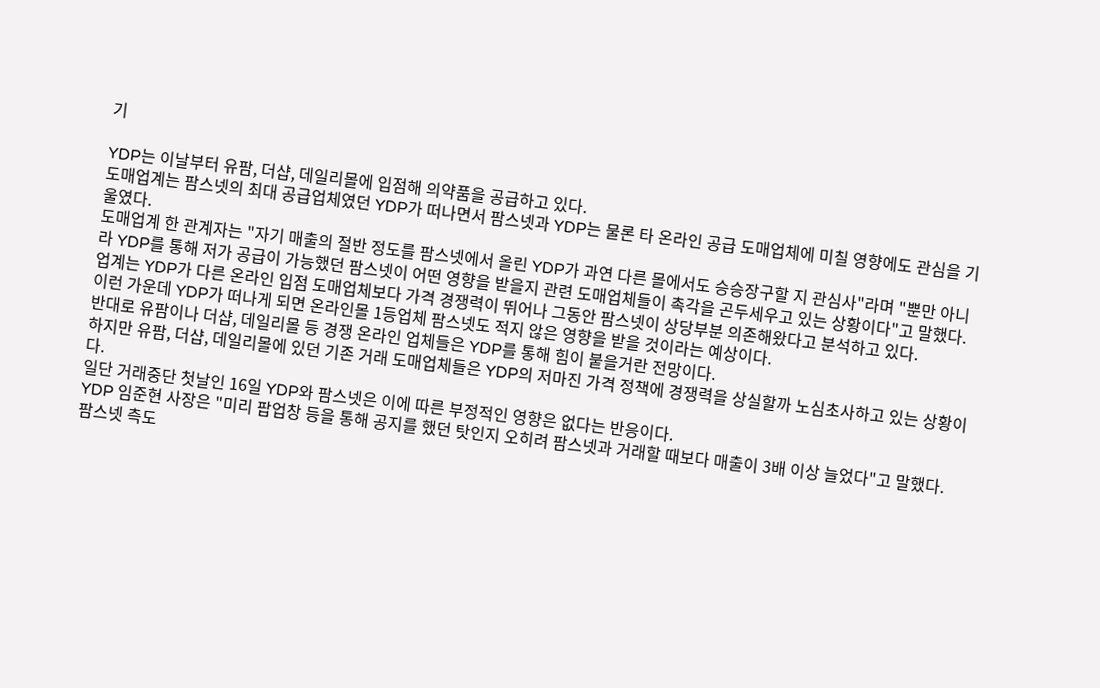기

YDP는 이날부터 유팜, 더샵, 데일리몰에 입점해 의약품을 공급하고 있다.
도매업계는 팜스넷의 최대 공급업체였던 YDP가 떠나면서 팜스넷과 YDP는 물론 타 온라인 공급 도매업체에 미칠 영향에도 관심을 기울였다.
도매업계 한 관계자는 "자기 매출의 절반 정도를 팜스넷에서 올린 YDP가 과연 다른 몰에서도 승승장구할 지 관심사"라며 "뿐만 아니라 YDP를 통해 저가 공급이 가능했던 팜스넷이 어떤 영향을 받을지 관련 도매업체들이 촉각을 곤두세우고 있는 상황이다"고 말했다.
업계는 YDP가 다른 온라인 입점 도매업체보다 가격 경쟁력이 뛰어나 그동안 팜스넷이 상당부분 의존해왔다고 분석하고 있다.
이런 가운데 YDP가 떠나게 되면 온라인몰 1등업체 팜스넷도 적지 않은 영향을 받을 것이라는 예상이다.
반대로 유팜이나 더샵, 데일리몰 등 경쟁 온라인 업체들은 YDP를 통해 힘이 붙을거란 전망이다.
하지만 유팜, 더샵, 데일리몰에 있던 기존 거래 도매업체들은 YDP의 저마진 가격 정책에 경쟁력을 상실할까 노심초사하고 있는 상황이다.
일단 거래중단 첫날인 16일 YDP와 팜스넷은 이에 따른 부정적인 영향은 없다는 반응이다.
YDP 임준현 사장은 "미리 팝업창 등을 통해 공지를 했던 탓인지 오히려 팜스넷과 거래할 때보다 매출이 3배 이상 늘었다"고 말했다.
팜스넷 측도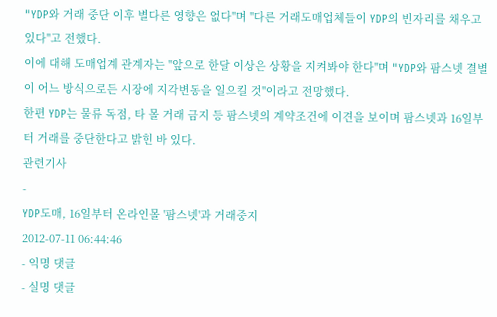"YDP와 거래 중단 이후 별다른 영향은 없다"며 "다른 거래도매업체들이 YDP의 빈자리를 채우고 있다"고 전했다.
이에 대해 도매업계 관계자는 "앞으로 한달 이상은 상황을 지켜봐야 한다"며 "YDP와 팜스넷 결별이 어느 방식으로든 시장에 지각변동을 일으킬 것"이라고 전망했다.
한편 YDP는 물류 독점, 타 몰 거래 금지 등 팜스넷의 계약조건에 이견을 보이며 팜스넷과 16일부터 거래를 중단한다고 밝힌 바 있다.
관련기사
-
YDP도매, 16일부터 온라인몰 '팜스넷'과 거래중지
2012-07-11 06:44:46
- 익명 댓글
- 실명 댓글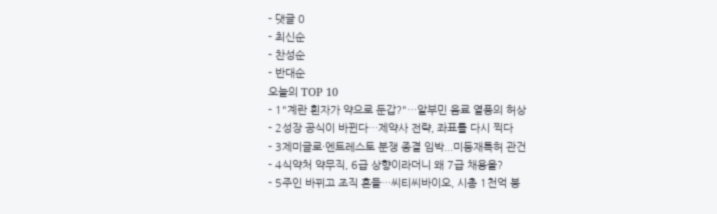- 댓글 0
- 최신순
- 찬성순
- 반대순
오늘의 TOP 10
- 1"계란 흰자가 약으로 둔갑?"…알부민 음료 열풍의 허상
- 2성장 공식이 바뀐다…제약사 전략, 좌표를 다시 찍다
- 3제미글로·엔트레스토 분쟁 종결 임박...미등재특허 관건
- 4식약처 약무직, 6급 상향이라더니 왜 7급 채용을?
- 5주인 바뀌고 조직 흔들…씨티씨바이오, 시총 1천억 붕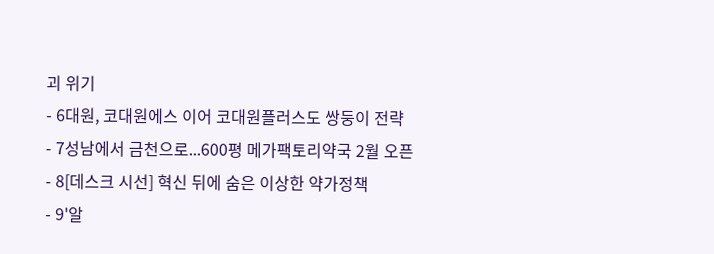괴 위기
- 6대원, 코대원에스 이어 코대원플러스도 쌍둥이 전략
- 7성남에서 금천으로...600평 메가팩토리약국 2월 오픈
- 8[데스크 시선] 혁신 뒤에 숨은 이상한 약가정책
- 9'알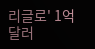리글로' 1억 달러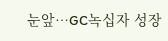눈앞…GC녹십자 성장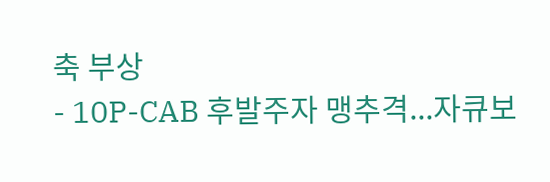축 부상
- 10P-CAB 후발주자 맹추격...자큐보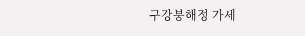구강붕해정 가세